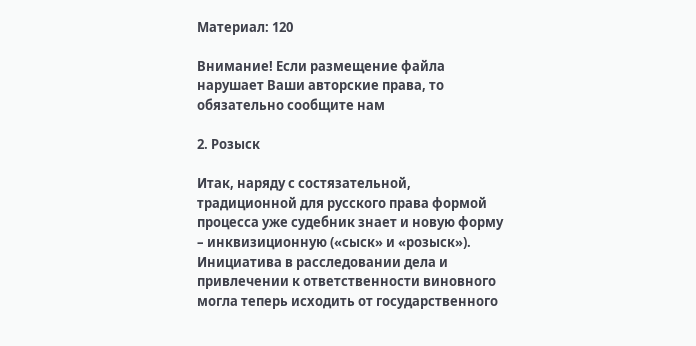Материал: 120

Внимание! Если размещение файла нарушает Ваши авторские права, то обязательно сообщите нам

2. Розыск

Итак, наряду с состязательной, традиционной для русского права формой процесса уже судебник знает и новую форму – инквизиционную («сыск» и «розыск»). Инициатива в расследовании дела и привлечении к ответственности виновного могла теперь исходить от государственного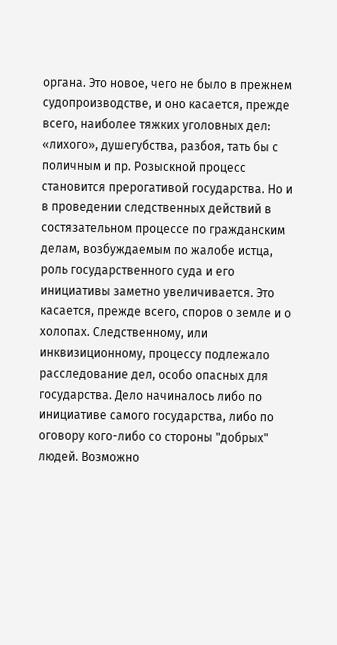органа. Это новое, чего не было в прежнем судопроизводстве, и оно касается, прежде всего, наиболее тяжких уголовных дел: «лихого», душегубства, разбоя, тать бы с поличным и пр. Розыскной процесс становится прерогативой государства. Но и в проведении следственных действий в состязательном процессе по гражданским делам, возбуждаемым по жалобе истца, роль государственного суда и его инициативы заметно увеличивается. Это касается, прежде всего, споров о земле и о холопах. Следственному, или инквизиционному, процессу подлежало расследование дел, особо опасных для государства. Дело начиналось либо по инициативе самого государства, либо по оговору кого-либо со стороны "добрых" людей. Возможно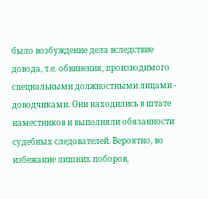было возбуждение дела вследствие довода, т.е. обвинения, производимого специальными должностными лицами - доводчиками. Они находились в штате наместников и выполняли обязанности судебных следователей. Вероятно, во избежание лишних поборов,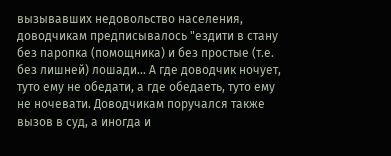вызывавших недовольство населения, доводчикам предписывалось "ездити в стану без паропка (помощника) и без простые (т.е. без лишней) лошади... А где доводчик ночует, туто ему не обедати, а где обедаеть, туто ему не ночевати. Доводчикам поручался также вызов в суд, а иногда и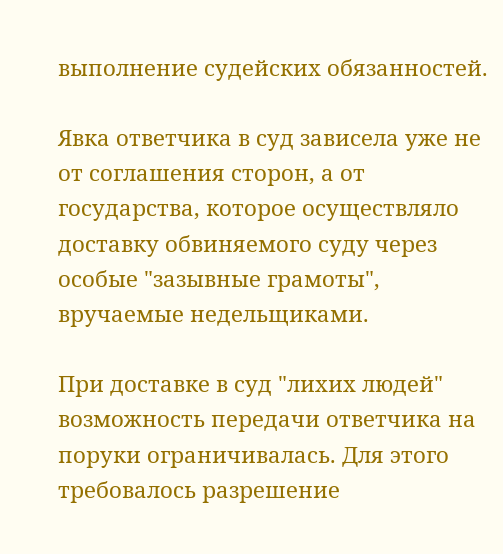выполнение судейских обязанностей.

Явка ответчика в суд зависела уже не от соглашения сторон, а от государства, которое осуществляло доставку обвиняемого суду через особые "зазывные грамоты", вручаемые недельщиками.

При доставке в суд "лихих людей" возможность передачи ответчика на поруки ограничивалась. Для этого требовалось разрешение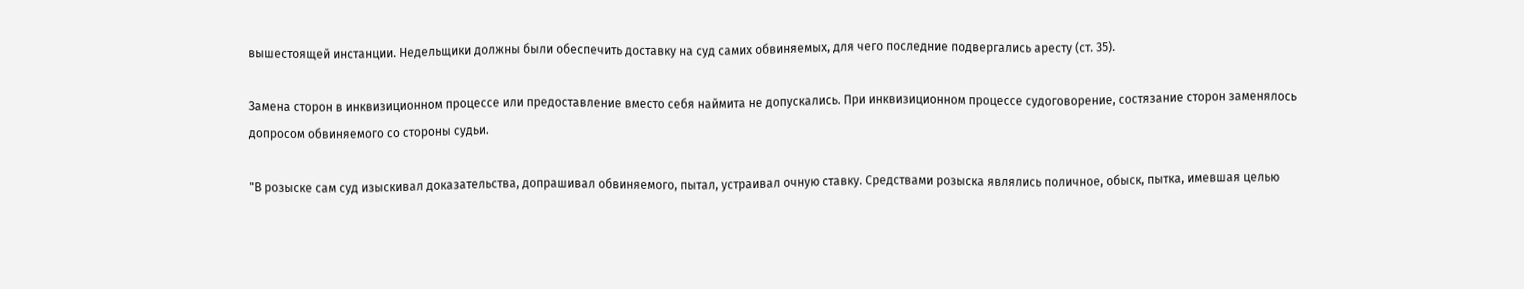вышестоящей инстанции. Недельщики должны были обеспечить доставку на суд самих обвиняемых, для чего последние подвергались аресту (ст. 35).

Замена сторон в инквизиционном процессе или предоставление вместо себя наймита не допускались. При инквизиционном процессе судоговорение, состязание сторон заменялось допросом обвиняемого со стороны судьи.

"В розыске сам суд изыскивал доказательства, допрашивал обвиняемого, пытал, устраивал очную ставку. Средствами розыска являлись поличное, обыск, пытка, имевшая целью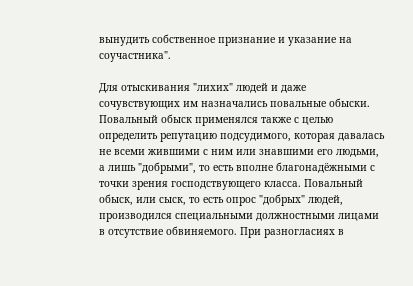вынудить собственное признание и указание на соучастника".

Для отыскивания "лихих" людей и даже сочувствующих им назначались повальные обыски. Повальный обыск применялся также с целью определить репутацию подсудимого, которая давалась не всеми жившими с ним или знавшими его людьми, а лишь "добрыми", то есть вполне благонадёжными с точки зрения господствующего класса. Повальный обыск, или сыск, то есть опрос "добрых" людей, производился специальными должностными лицами в отсутствие обвиняемого. При разногласиях в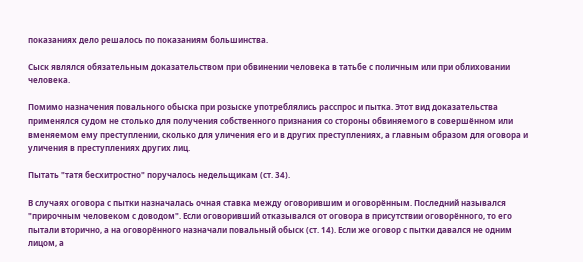показаниях дело решалось по показаниям большинства.

Сыск являлся обязательным доказательством при обвинении человека в татьбе с поличным или при облиховании человека.

Помимо назначения повального обыска при розыске употреблялись расспрос и пытка. Этот вид доказательства применялся судом не столько для получения собственного признания со стороны обвиняемого в совершённом или вменяемом ему преступлении, сколько для уличения его и в других преступлениях, а главным образом для оговора и уличения в преступлениях других лиц.

Пытать "татя бесхитростно" поручалось недельщикам (ст. 34).

В случаях оговора с пытки назначалась очная ставка между оговорившим и оговорённым. Последний назывался "прирочным человеком с доводом". Если оговоривший отказывался от оговора в присутствии оговорённого, то его пытали вторично, а на оговорённого назначали повальный обыск (ст. 14). Если же оговор с пытки давался не одним лицом, а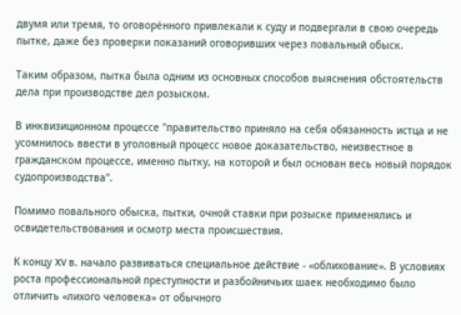двумя или тремя, то оговорённого привлекали к суду и подвергали в свою очередь пытке, даже без проверки показаний оговоривших через повальный обыск.

Таким образом, пытка была одним из основных способов выяснения обстоятельств дела при производстве дел розыском.

В инквизиционном процессе "правительство приняло на себя обязанность истца и не усомнилось ввести в уголовный процесс новое доказательство, неизвестное в гражданском процессе, именно пытку, на которой и был основан весь новый порядок судопроизводства".

Помимо повального обыска, пытки, очной ставки при розыске применялись и освидетельствования и осмотр места происшествия.

К концу XV в. начало развиваться специальное действие - «облихование». В условиях роста профессиональной преступности и разбойничьих шаек необходимо было отличить «лихого человека» от обычного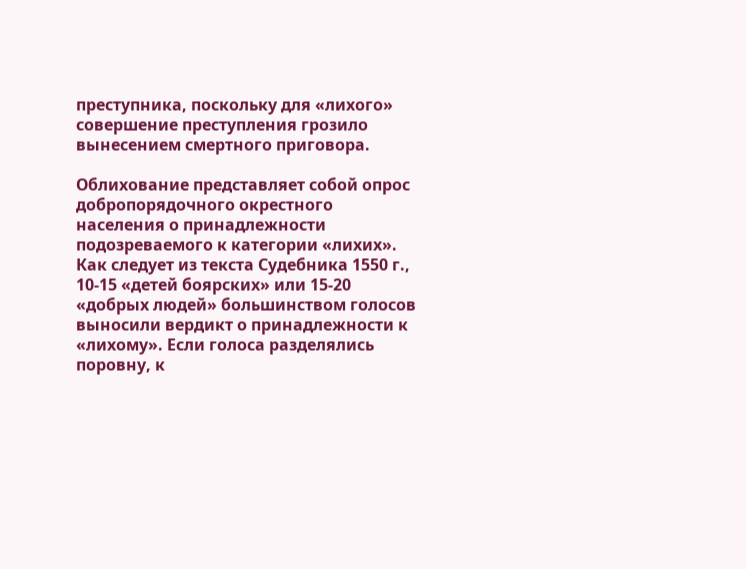преступника, поскольку для «лихого» совершение преступления грозило вынесением смертного приговора.

Облихование представляет собой опрос добропорядочного окрестного населения о принадлежности подозреваемого к категории «лихих». Как следует из текста Судебника 1550 г., 10-15 «детей боярских» или 15-20 «добрых людей» большинством голосов выносили вердикт о принадлежности к «лихому». Если голоса разделялись поровну, к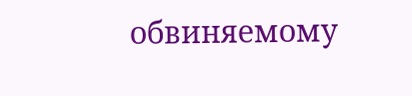обвиняемому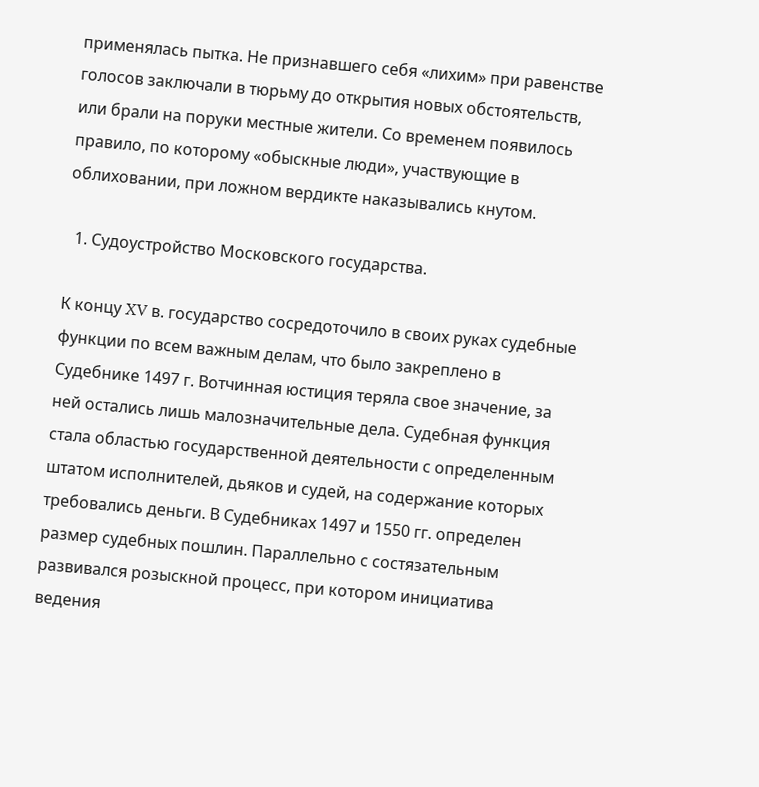применялась пытка. Не признавшего себя «лихим» при равенстве голосов заключали в тюрьму до открытия новых обстоятельств, или брали на поруки местные жители. Со временем появилось правило, по которому «обыскные люди», участвующие в облиховании, при ложном вердикте наказывались кнутом.

  1. Судоустройство Московского государства.

К концу XV в. государство сосредоточило в своих руках судебные функции по всем важным делам, что было закреплено в Судебнике 1497 г. Вотчинная юстиция теряла свое значение, за ней остались лишь малозначительные дела. Судебная функция стала областью государственной деятельности с определенным штатом исполнителей, дьяков и судей, на содержание которых требовались деньги. В Судебниках 1497 и 1550 гг. определен размер судебных пошлин. Параллельно с состязательным развивался розыскной процесс, при котором инициатива ведения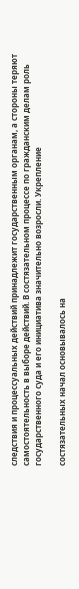следствия и процессуальных действий принадлежит государственным органам, а стороны теряют самостоятельность в выборе действий. В состязательном процессе по гражданским делам роль государственного суда и его инициатива значительно возросли. Укрепление

состязательных начал основывалось на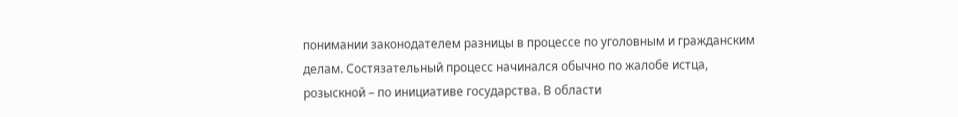понимании законодателем разницы в процессе по уголовным и гражданским делам. Состязательный процесс начинался обычно по жалобе истца, розыскной – по инициативе государства. В области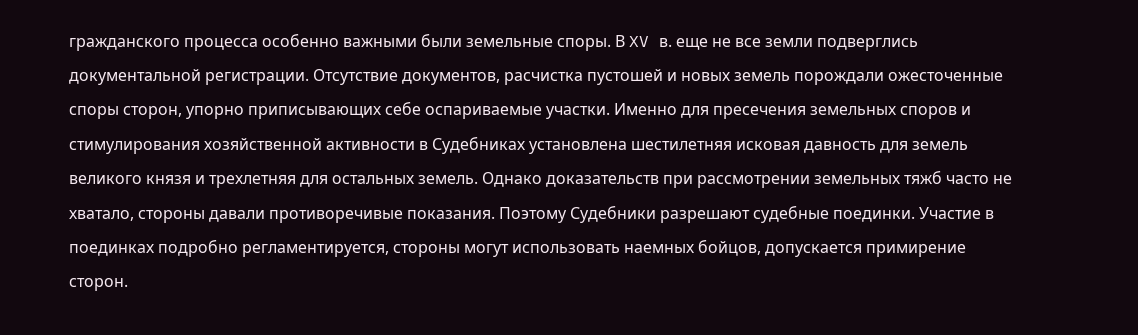гражданского процесса особенно важными были земельные споры. В XV в. еще не все земли подверглись документальной регистрации. Отсутствие документов, расчистка пустошей и новых земель порождали ожесточенные споры сторон, упорно приписывающих себе оспариваемые участки. Именно для пресечения земельных споров и стимулирования хозяйственной активности в Судебниках установлена шестилетняя исковая давность для земель великого князя и трехлетняя для остальных земель. Однако доказательств при рассмотрении земельных тяжб часто не хватало, стороны давали противоречивые показания. Поэтому Судебники разрешают судебные поединки. Участие в поединках подробно регламентируется, стороны могут использовать наемных бойцов, допускается примирение сторон.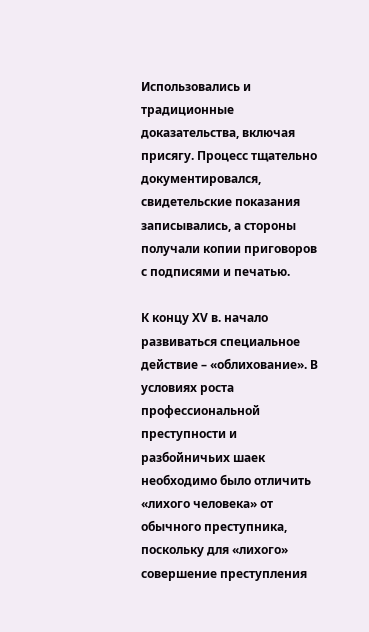Использовались и традиционные доказательства, включая присягу. Процесс тщательно документировался, свидетельские показания записывались, а стороны получали копии приговоров с подписями и печатью.

К концу XV в. начало развиваться специальное действие – «облихование». В условиях роста профессиональной преступности и разбойничьих шаек необходимо было отличить «лихого человека» от обычного преступника, поскольку для «лихого» совершение преступления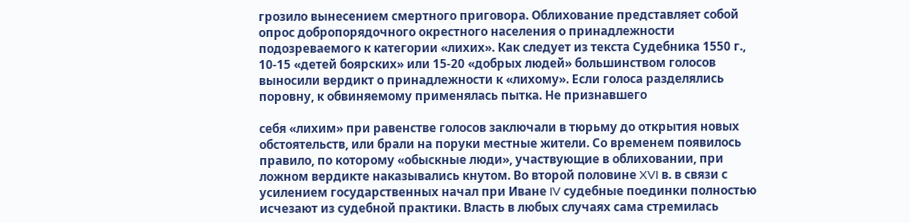грозило вынесением смертного приговора. Облихование представляет собой опрос добропорядочного окрестного населения о принадлежности подозреваемого к категории «лихих». Как следует из текста Судебника 1550 г., 10-15 «детей боярских» или 15-20 «добрых людей» большинством голосов выносили вердикт о принадлежности к «лихому». Если голоса разделялись поровну, к обвиняемому применялась пытка. Не признавшего

себя «лихим» при равенстве голосов заключали в тюрьму до открытия новых обстоятельств, или брали на поруки местные жители. Со временем появилось правило, по которому «обыскные люди», участвующие в облиховании, при ложном вердикте наказывались кнутом. Во второй половине XVI в. в связи с усилением государственных начал при Иване IV судебные поединки полностью исчезают из судебной практики. Власть в любых случаях сама стремилась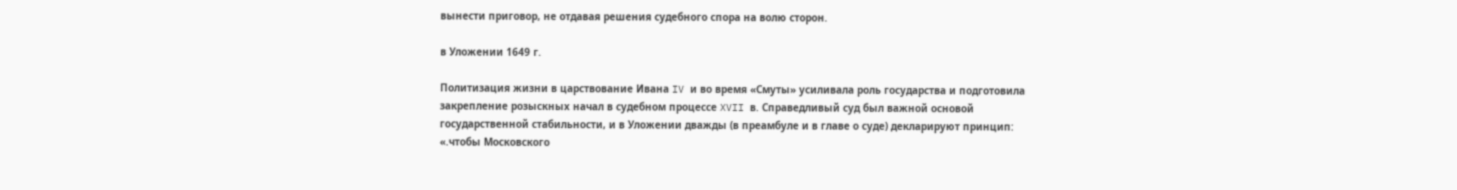вынести приговор, не отдавая решения судебного спора на волю сторон.

в Уложении 1649 г.

Политизация жизни в царствование Ивана IV и во время «Смуты» усиливала роль государства и подготовила закрепление розыскных начал в судебном процессе XVII в. Справедливый суд был важной основой государственной стабильности, и в Уложении дважды (в преамбуле и в главе о суде) декларируют принцип: «.чтобы Московского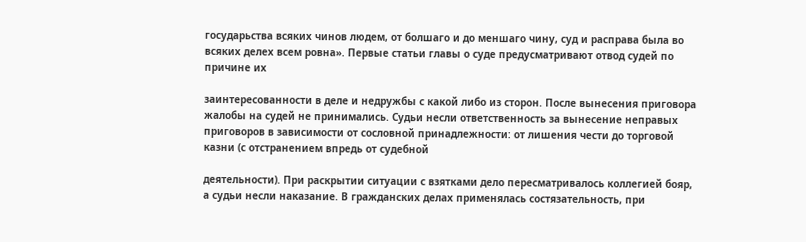государьства всяких чинов людем, от болшаго и до меншаго чину, суд и расправа была во всяких делех всем ровна». Первые статьи главы о суде предусматривают отвод судей по причине их

заинтересованности в деле и недружбы с какой либо из сторон. После вынесения приговора жалобы на судей не принимались. Судьи несли ответственность за вынесение неправых приговоров в зависимости от сословной принадлежности: от лишения чести до торговой казни (с отстранением впредь от судебной

деятельности). При раскрытии ситуации с взятками дело пересматривалось коллегией бояр, а судьи несли наказание. В гражданских делах применялась состязательность, при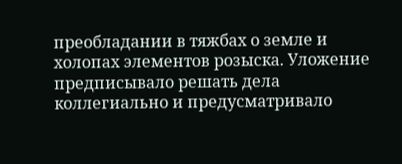преобладании в тяжбах о земле и холопах элементов розыска. Уложение предписывало решать дела коллегиально и предусматривало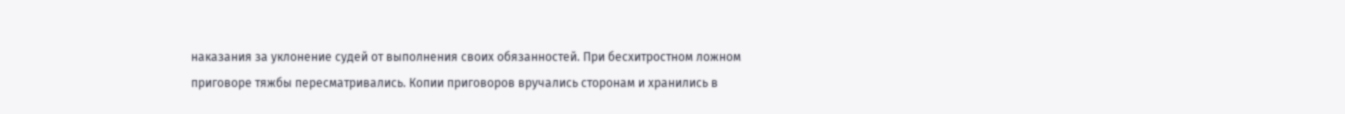наказания за уклонение судей от выполнения своих обязанностей. При бесхитростном ложном приговоре тяжбы пересматривались. Копии приговоров вручались сторонам и хранились в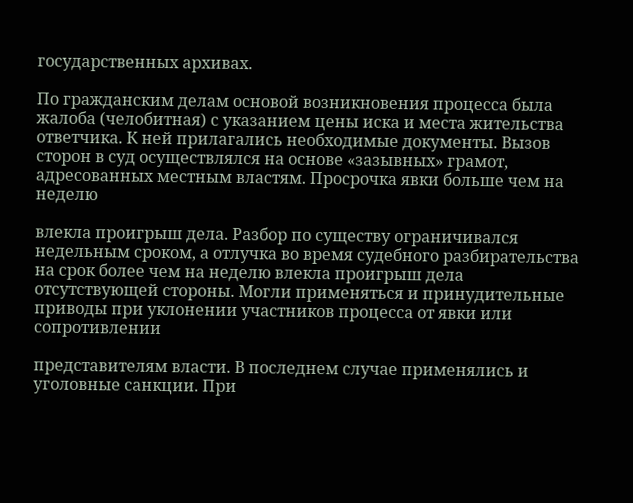государственных архивах.

По гражданским делам основой возникновения процесса была жалоба (челобитная) с указанием цены иска и места жительства ответчика. К ней прилагались необходимые документы. Вызов сторон в суд осуществлялся на основе «зазывных» грамот, адресованных местным властям. Просрочка явки больше чем на неделю

влекла проигрыш дела. Разбор по существу ограничивался недельным сроком, а отлучка во время судебного разбирательства на срок более чем на неделю влекла проигрыш дела отсутствующей стороны. Могли применяться и принудительные приводы при уклонении участников процесса от явки или сопротивлении

представителям власти. В последнем случае применялись и уголовные санкции. При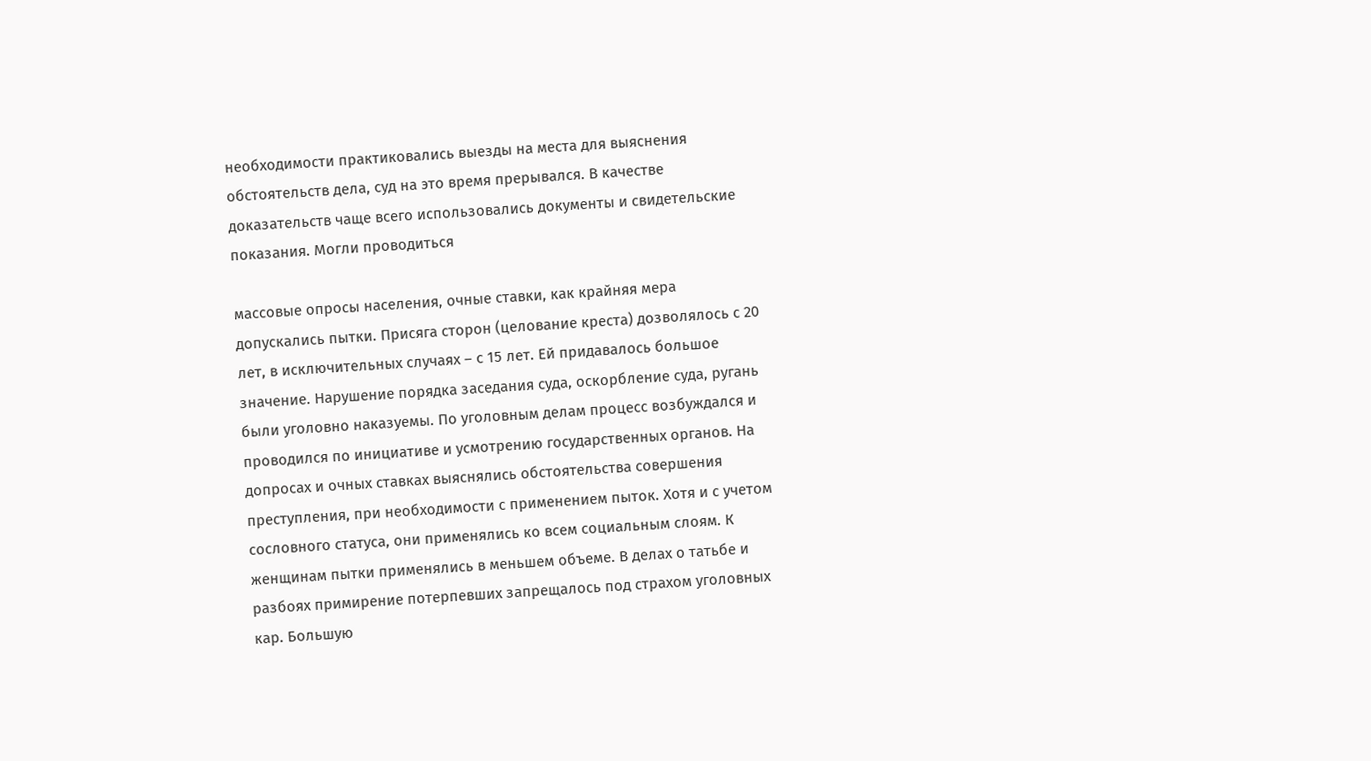необходимости практиковались выезды на места для выяснения обстоятельств дела, суд на это время прерывался. В качестве доказательств чаще всего использовались документы и свидетельские показания. Могли проводиться

массовые опросы населения, очные ставки, как крайняя мера допускались пытки. Присяга сторон (целование креста) дозволялось с 20 лет, в исключительных случаях – с 15 лет. Ей придавалось большое значение. Нарушение порядка заседания суда, оскорбление суда, ругань были уголовно наказуемы. По уголовным делам процесс возбуждался и проводился по инициативе и усмотрению государственных органов. На допросах и очных ставках выяснялись обстоятельства совершения преступления, при необходимости с применением пыток. Хотя и с учетом сословного статуса, они применялись ко всем социальным слоям. К женщинам пытки применялись в меньшем объеме. В делах о татьбе и разбоях примирение потерпевших запрещалось под страхом уголовных кар. Большую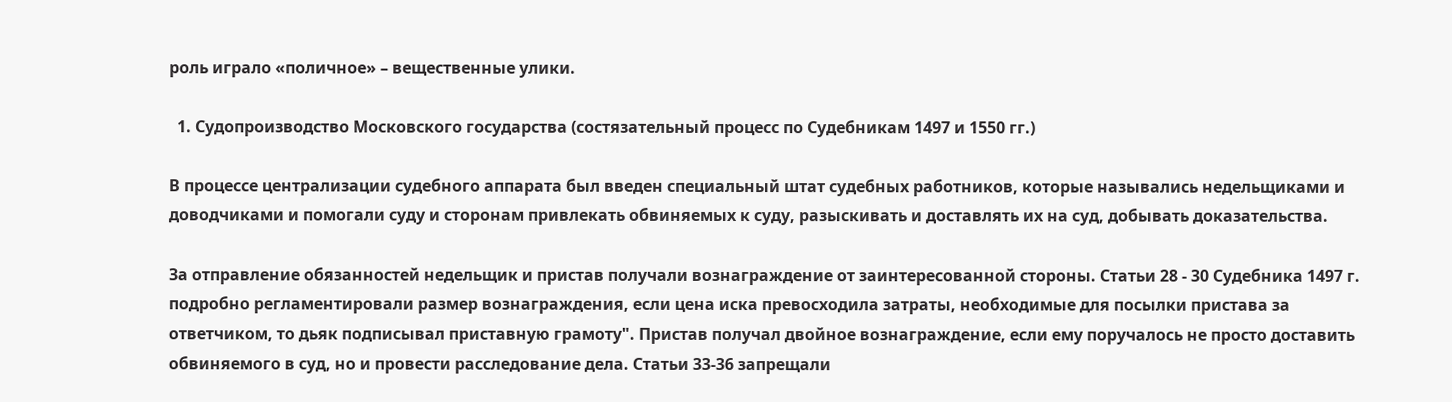роль играло «поличное» – вещественные улики.

  1. Судопроизводство Московского государства (состязательный процесс по Судебникам 1497 и 1550 гг.)

В процессе централизации судебного аппарата был введен специальный штат судебных работников, которые назывались недельщиками и доводчиками и помогали суду и сторонам привлекать обвиняемых к суду, разыскивать и доставлять их на суд, добывать доказательства.

За отправление обязанностей недельщик и пристав получали вознаграждение от заинтересованной стороны. Статьи 28 - 30 Судебника 1497 г. подробно регламентировали размер вознаграждения, если цена иска превосходила затраты, необходимые для посылки пристава за ответчиком, то дьяк подписывал приставную грамоту". Пристав получал двойное вознаграждение, если ему поручалось не просто доставить обвиняемого в суд, но и провести расследование дела. Статьи 33-36 запрещали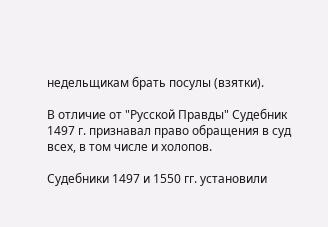недельщикам брать посулы (взятки).

В отличие от "Русской Правды" Судебник 1497 г. признавал право обращения в суд всех, в том числе и холопов.

Судебники 1497 и 1550 гг. установили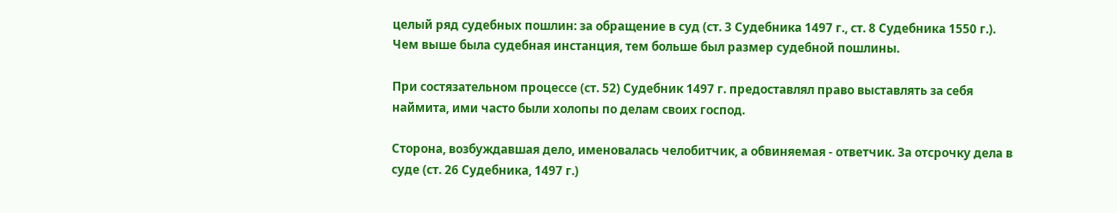целый ряд судебных пошлин: за обращение в суд (ст. 3 Судебника 1497 г., ст. 8 Судебника 1550 г.). Чем выше была судебная инстанция, тем больше был размер судебной пошлины.

При состязательном процессе (ст. 52) Судебник 1497 г. предоставлял право выставлять за себя наймита, ими часто были холопы по делам своих господ.

Сторона, возбуждавшая дело, именовалась челобитчик, а обвиняемая - ответчик. За отсрочку дела в суде (ст. 26 Судебника, 1497 г.)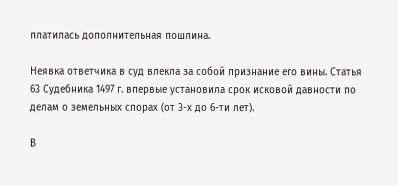платилась дополнительная пошлина.

Неявка ответчика в суд влекла за собой признание его вины. Статья 63 Судебника 1497 г. впервые установила срок исковой давности по делам о земельных спорах (от 3-х до 6-ти лет).

В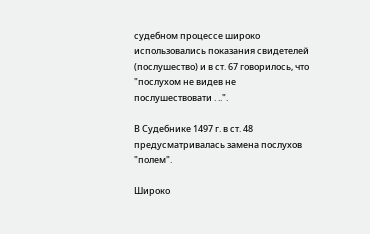судебном процессе широко использовались показания свидетелей (послушество) и в ст. 67 говорилось, что "послухом не видев не послушествовати . ..".

В Судебнике 1497 г. в ст. 48 предусматривалась замена послухов "полем".

Широко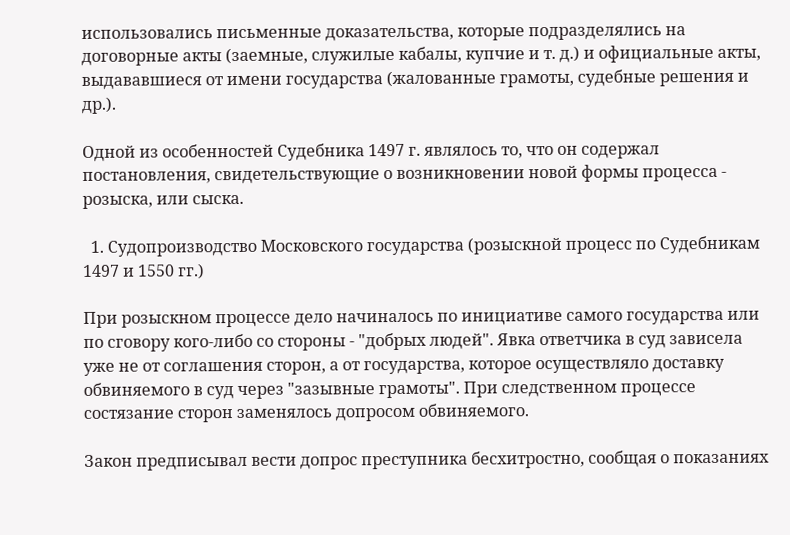использовались письменные доказательства, которые подразделялись на договорные акты (заемные, служилые кабалы, купчие и т. д.) и официальные акты, выдававшиеся от имени государства (жалованные грамоты, судебные решения и др.).

Одной из особенностей Судебника 1497 г. являлось то, что он содержал постановления, свидетельствующие о возникновении новой формы процесса - розыска, или сыска.

  1. Судопроизводство Московского государства (розыскной процесс по Судебникам 1497 и 1550 гг.)

При розыскном процессе дело начиналось по инициативе самого государства или по сговору кого-либо со стороны - "добрых людей". Явка ответчика в суд зависела уже не от соглашения сторон, а от государства, которое осуществляло доставку обвиняемого в суд через "зазывные грамоты". При следственном процессе состязание сторон заменялось допросом обвиняемого.

Закон предписывал вести допрос преступника бесхитростно, сообщая о показаниях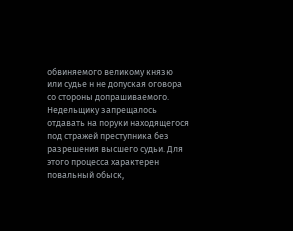обвиняемого великому князю или судье н не допуская оговора со стороны допрашиваемого. Недельщику запрещалось отдавать на поруки находящегося под стражей преступника без разрешения высшего судьи. Для этого процесса характерен повальный обыск,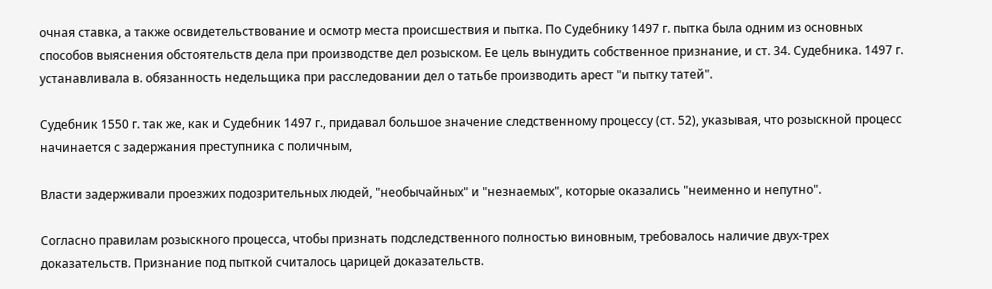очная ставка, а также освидетельствование и осмотр места происшествия и пытка. По Судебнику 1497 г. пытка была одним из основных способов выяснения обстоятельств дела при производстве дел розыском. Ее цель вынудить собственное признание, и ст. 34. Судебника. 1497 г. устанавливала в. обязанность недельщика при расследовании дел о татьбе производить арест "и пытку татей".

Судебник 1550 г. так же, как и Судебник 1497 г., придавал большое значение следственному процессу (ст. 52), указывая, что розыскной процесс начинается с задержания преступника с поличным,

Власти задерживали проезжих подозрительных людей, "необычайных" и "незнаемых", которые оказались "неименно и непутно".

Согласно правилам розыскного процесса, чтобы признать подследственного полностью виновным, требовалось наличие двух-трех доказательств. Признание под пыткой считалось царицей доказательств.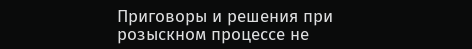Приговоры и решения при розыскном процессе не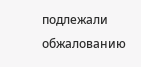подлежали обжалованию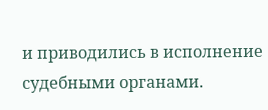и приводились в исполнение судебными органами.